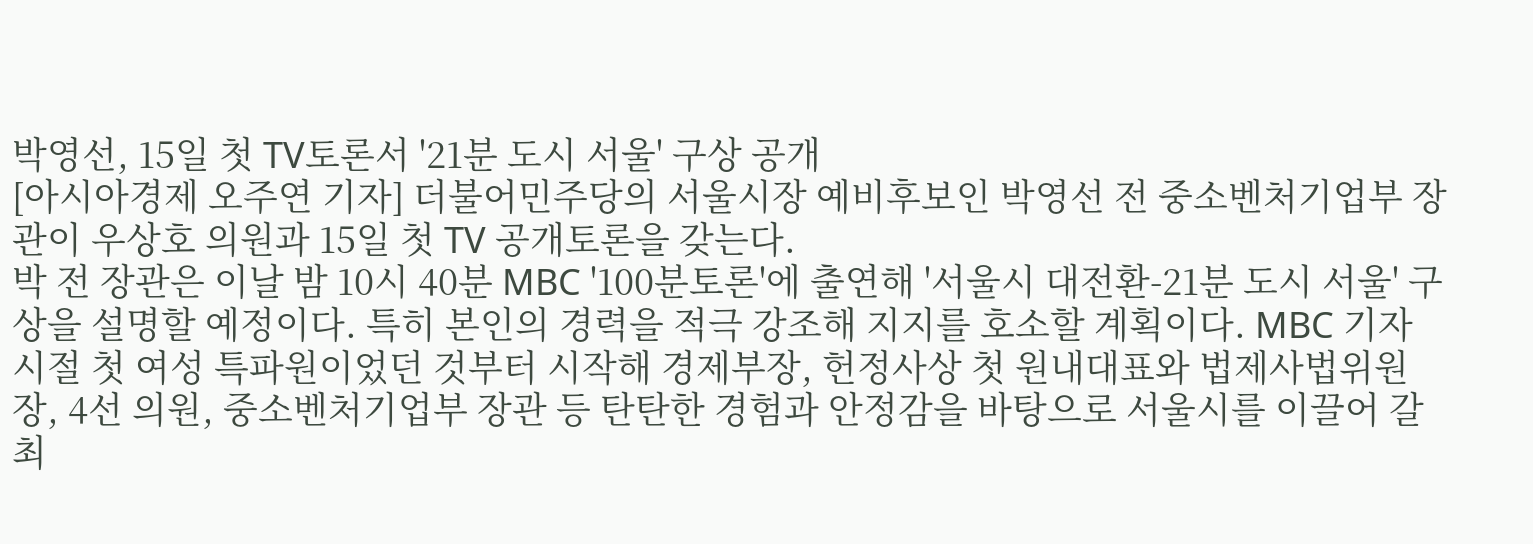박영선, 15일 첫 TV토론서 '21분 도시 서울' 구상 공개
[아시아경제 오주연 기자] 더불어민주당의 서울시장 예비후보인 박영선 전 중소벤처기업부 장관이 우상호 의원과 15일 첫 TV 공개토론을 갖는다.
박 전 장관은 이날 밤 10시 40분 MBC '100분토론'에 출연해 '서울시 대전환-21분 도시 서울' 구상을 설명할 예정이다. 특히 본인의 경력을 적극 강조해 지지를 호소할 계획이다. MBC 기자 시절 첫 여성 특파원이었던 것부터 시작해 경제부장, 헌정사상 첫 원내대표와 법제사법위원장, 4선 의원, 중소벤처기업부 장관 등 탄탄한 경험과 안정감을 바탕으로 서울시를 이끌어 갈 최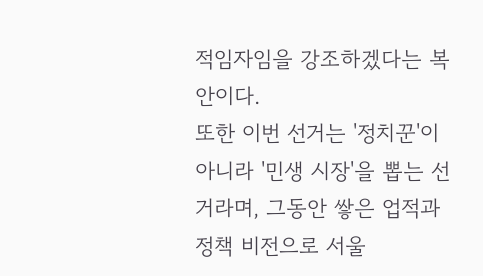적임자임을 강조하겠다는 복안이다.
또한 이번 선거는 '정치꾼'이 아니라 '민생 시장'을 뽑는 선거라며, 그동안 쌓은 업적과 정책 비전으로 서울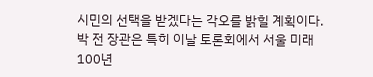시민의 선택을 받겠다는 각오를 밝힐 계획이다.
박 전 장관은 특히 이날 토론회에서 서울 미래 100년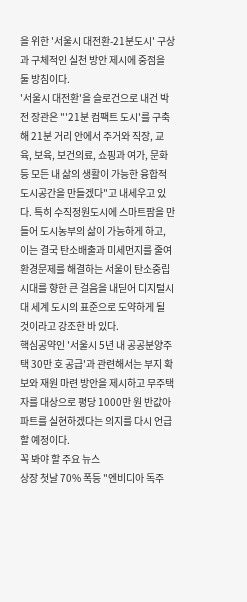을 위한 '서울시 대전환-21분도시' 구상과 구체적인 실천 방안 제시에 중점을 둘 방침이다.
'서울시 대전환'을 슬로건으로 내건 박 전 장관은 "'21분 컴팩트 도시'를 구축해 21분 거리 안에서 주거와 직장, 교육, 보육, 보건의료, 쇼핑과 여가, 문화 등 모든 내 삶의 생활이 가능한 융합적 도시공간을 만들겠다"고 내세우고 있다. 특히 수직정원도시에 스마트팜을 만들어 도시농부의 삶이 가능하게 하고, 이는 결국 탄소배출과 미세먼지를 줄여 환경문제를 해결하는 서울이 탄소중립 시대를 향한 큰 걸음을 내딛어 디지털시대 세계 도시의 표준으로 도약하게 될 것이라고 강조한 바 있다.
핵심공약인 '서울시 5년 내 공공분양주택 30만 호 공급'과 관련해서는 부지 확보와 재원 마련 방안을 제시하고 무주택자를 대상으로 평당 1000만 원 반값아파트를 실현하겠다는 의지를 다시 언급할 예정이다.
꼭 봐야 할 주요 뉴스
상장 첫날 70% 폭등 "엔비디아 독주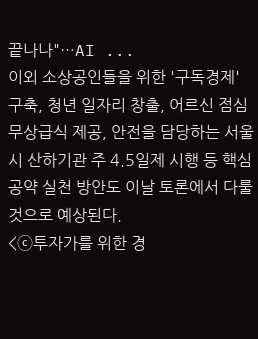끝나나"…AI ...
이외 소상공인들을 위한 '구독경제' 구축, 청년 일자리 창출, 어르신 점심 무상급식 제공, 안전을 담당하는 서울시 산하기관 주 4.5일제 시행 등 핵심공약 실천 방안도 이날 토론에서 다룰 것으로 예상된다.
<ⓒ투자가를 위한 경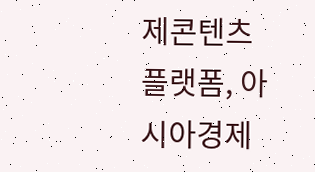제콘텐츠 플랫폼, 아시아경제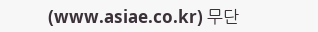(www.asiae.co.kr) 무단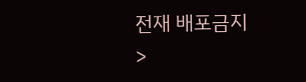전재 배포금지>